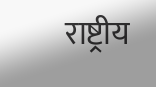राष्ट्रीय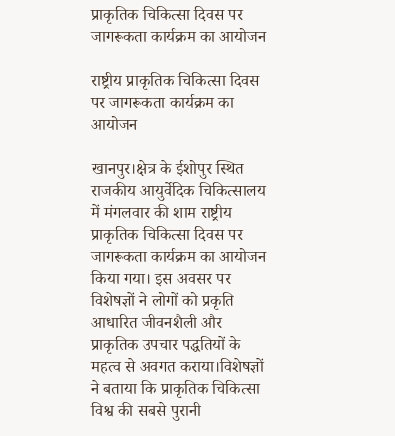प्राकृतिक चिकित्सा दिवस पर जागरूकता कार्यक्रम का आयोजन

राष्ट्रीय प्राकृतिक चिकित्सा दिवस पर जागरूकता कार्यक्रम का आयोजन

खानपुर।क्षेत्र के ईशोपुर स्थित राजकीय आयुर्वेदिक चिकित्सालय में मंगलवार की शाम राष्ट्रीय प्राकृतिक चिकित्सा दिवस पर जागरूकता कार्यक्रम का आयोजन किया गया। इस अवसर पर विशेषज्ञों ने लोगों को प्रकृति आधारित जीवनशैली और प्राकृतिक उपचार पद्धतियों के महत्व से अवगत कराया।विशेषज्ञों ने बताया कि प्राकृतिक चिकित्सा विश्व की सबसे पुरानी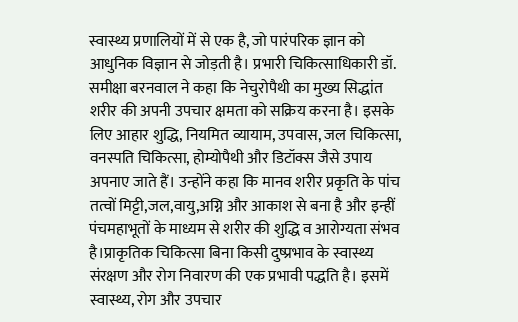स्वास्थ्य प्रणालियों में से एक है, जो पारंपरिक ज्ञान को आधुनिक विज्ञान से जोड़ती है। प्रभारी चिकित्साधिकारी डॉ. समीक्षा बरनवाल ने कहा कि नेचुरोपैथी का मुख्य सिद्धांत शरीर की अपनी उपचार क्षमता को सक्रिय करना है। इसके लिए आहार शुद्धि, नियमित व्यायाम, उपवास, जल चिकित्सा, वनस्पति चिकित्सा, होम्योपैथी और डिटॉक्स जैसे उपाय अपनाए जाते हैं। उन्होंने कहा कि मानव शरीर प्रकृति के पांच तत्वों मिट्टी,जल,वायु,अग्नि और आकाश से बना है और इन्हीं पंचमहाभूतों के माध्यम से शरीर की शुद्धि व आरोग्यता संभव है।प्राकृतिक चिकित्सा बिना किसी दुष्प्रभाव के स्वास्थ्य संरक्षण और रोग निवारण की एक प्रभावी पद्धति है। इसमें स्वास्थ्य, रोग और उपचार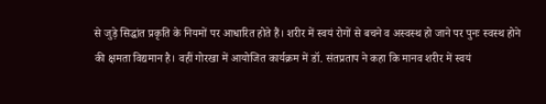से जुड़े सिद्धांत प्रकृति के नियमों पर आधारित होते हैं। शरीर में स्वयं रोगों से बचने व अस्वस्थ हो जाने पर पुनः स्वस्थ होने की क्षमता विद्यमान है। वहीं गोरखा में आयोजित कार्यक्रम में डॉ. संतप्रताप ने कहा कि मानव शरीर में स्वयं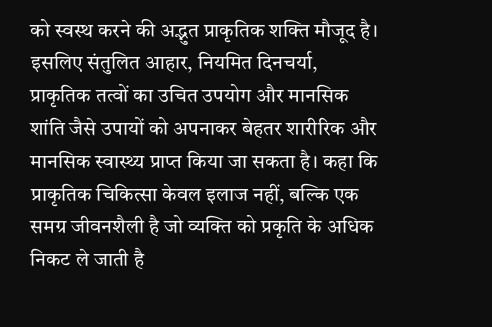को स्वस्थ करने की अद्भुत प्राकृतिक शक्ति मौजूद है। इसलिए संतुलित आहार, नियमित दिनचर्या, प्राकृतिक तत्वों का उचित उपयोग और मानसिक शांति जैसे उपायों को अपनाकर बेहतर शारीरिक और मानसिक स्वास्थ्य प्राप्त किया जा सकता है। कहा कि प्राकृतिक चिकित्सा केवल इलाज नहीं, बल्कि एक समग्र जीवनशैली है जो व्यक्ति को प्रकृति के अधिक निकट ले जाती है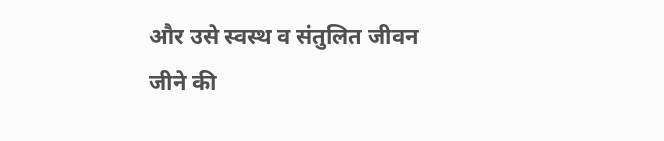और उसे स्वस्थ व संतुलित जीवन जीने की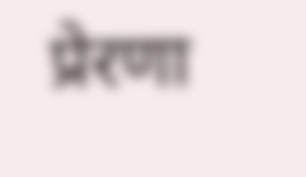प्रेरणा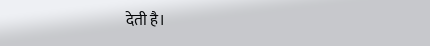देती है।